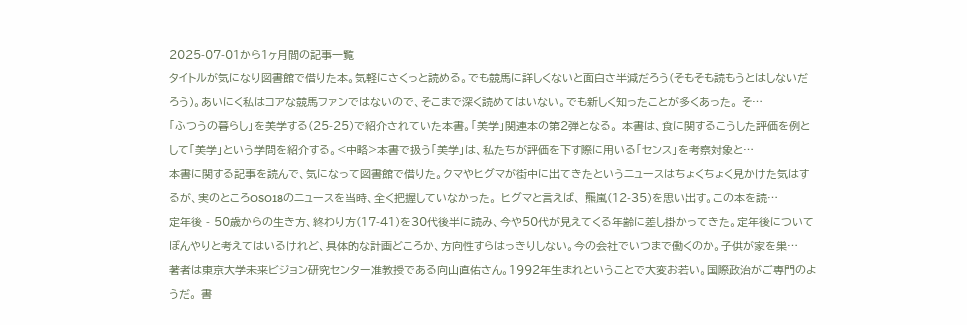2025-07-01から1ヶ月間の記事一覧
タイトルが気になり図書館で借りた本。気軽にさくっと読める。でも競馬に詳しくないと面白さ半減だろう(そもそも読もうとはしないだろう)。あいにく私はコアな競馬ファンではないので、そこまで深く読めてはいない。でも新しく知ったことが多くあった。 そ…
「ふつうの暮らし」を美学する(25-25)で紹介されていた本書。「美学」関連本の第2弾となる。 本書は、食に関するこうした評価を例として「美学」という学問を紹介する。<中略>本書で扱う「美学」は、私たちが評価を下す際に用いる「センス」を考察対象と…
本書に関する記事を読んで、気になって図書館で借りた。クマやヒグマが街中に出てきたというニュースはちょくちょく見かけた気はするが、実のところOSO18のニュースを当時、全く把握していなかった。 ヒグマと言えば、 羆嵐(12-35)を思い出す。この本を読…
定年後 - 50歳からの生き方、終わり方(17-41)を30代後半に読み、今や50代が見えてくる年齢に差し掛かってきた。定年後についてぼんやりと考えてはいるけれど、具体的な計画どころか、方向性すらはっきりしない。今の会社でいつまで働くのか。子供が家を巣…
著者は東京大学未来ビジョン研究センター准教授である向山直佑さん。1992年生まれということで大変お若い。国際政治がご専門のようだ。 書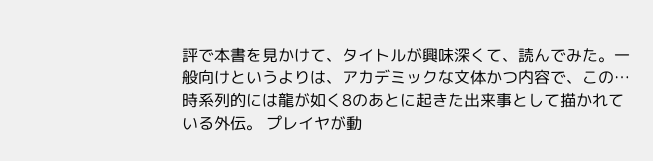評で本書を見かけて、タイトルが興味深くて、読んでみた。一般向けというよりは、アカデミックな文体かつ内容で、この…
時系列的には龍が如く8のあとに起きた出来事として描かれている外伝。 プレイヤが動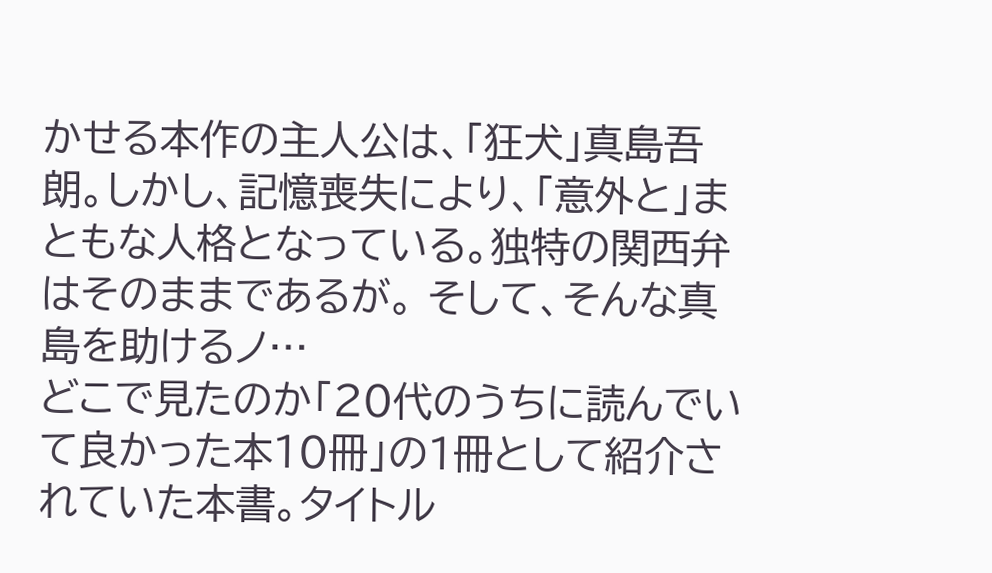かせる本作の主人公は、「狂犬」真島吾朗。しかし、記憶喪失により、「意外と」まともな人格となっている。独特の関西弁はそのままであるが。 そして、そんな真島を助けるノ…
どこで見たのか「20代のうちに読んでいて良かった本10冊」の1冊として紹介されていた本書。タイトル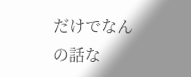だけでなんの話な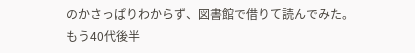のかさっぱりわからず、図書館で借りて読んでみた。もう40代後半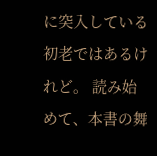に突入している初老ではあるけれど。 読み始めて、本書の舞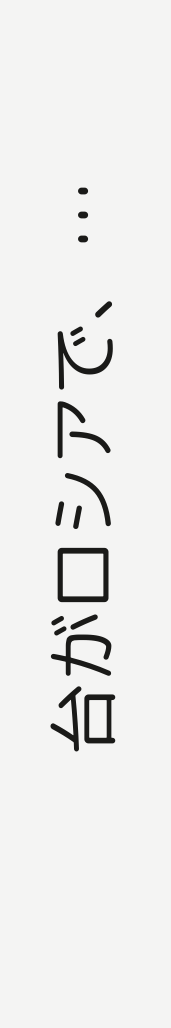台がロシアで、…